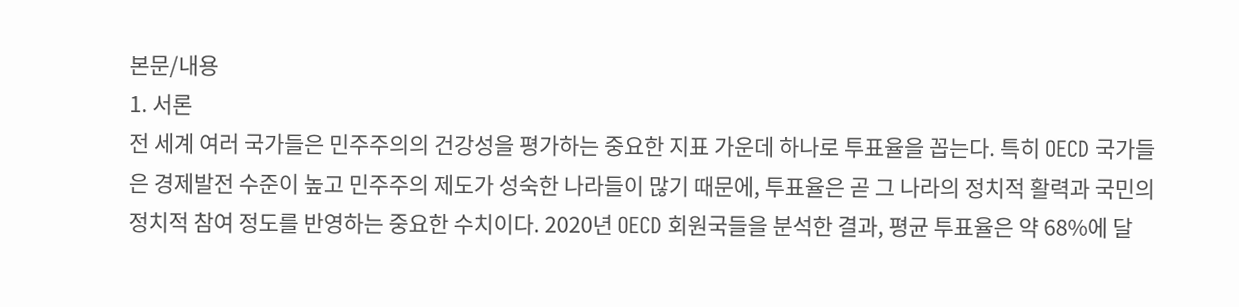본문/내용
1. 서론
전 세계 여러 국가들은 민주주의의 건강성을 평가하는 중요한 지표 가운데 하나로 투표율을 꼽는다. 특히 OECD 국가들은 경제발전 수준이 높고 민주주의 제도가 성숙한 나라들이 많기 때문에, 투표율은 곧 그 나라의 정치적 활력과 국민의 정치적 참여 정도를 반영하는 중요한 수치이다. 2020년 OECD 회원국들을 분석한 결과, 평균 투표율은 약 68%에 달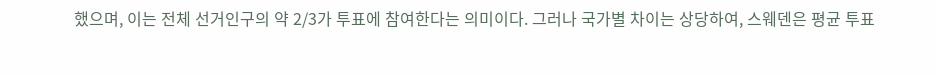했으며, 이는 전체 선거인구의 약 2/3가 투표에 참여한다는 의미이다. 그러나 국가별 차이는 상당하여, 스웨덴은 평균 투표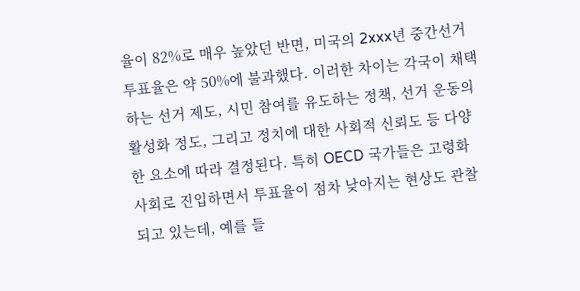율이 82%로 매우 높았던 반면, 미국의 2xxx년 중간선거 투표율은 약 50%에 불과했다. 이러한 차이는 각국이 채택하는 선거 제도, 시민 참여를 유도하는 정책, 선거 운동의 활성화 정도, 그리고 정치에 대한 사회적 신뢰도 등 다양한 요소에 따라 결정된다. 특히 OECD 국가들은 고령화 사회로 진입하면서 투표율이 점차 낮아지는 현상도 관찰되고 있는데, 예를 들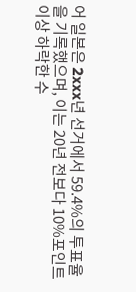어 일본은 2xxx년 선거에서 59.4%의 투표율을 기록했으며, 이는 20년 전보다 10%포인트 이상 하락한 수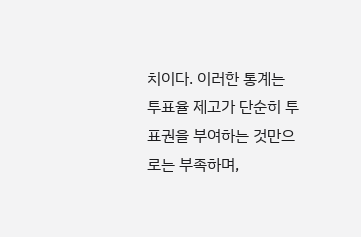치이다. 이러한 통계는 투표율 제고가 단순히 투표권을 부여하는 것만으로는 부족하며,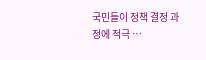국민들이 정책 결정 과정에 적극 …